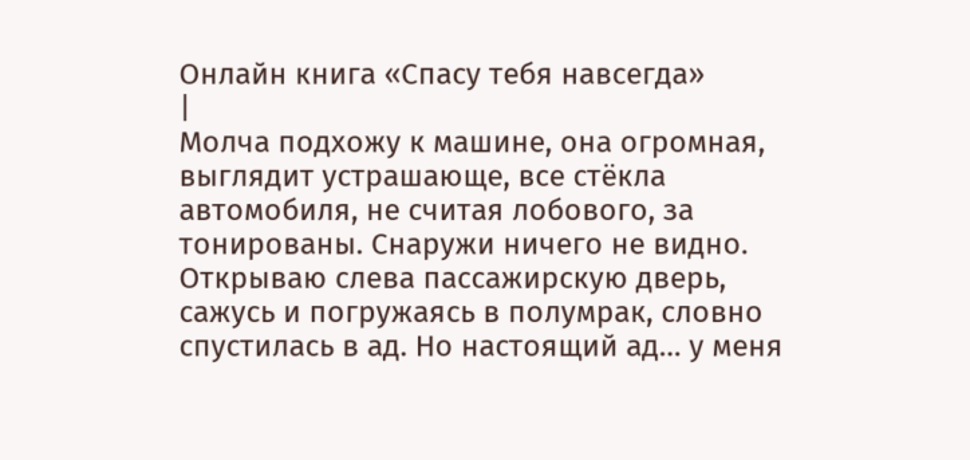Онлайн книга «Спасу тебя навсегда»
|
Молча подхожу к машине, она огромная, выглядит устрашающе, все стёкла автомобиля, не считая лобового, за тонированы. Снаружи ничего не видно. Открываю слева пассажирскую дверь, сажусь и погружаясь в полумрак, словно спустилась в ад. Но настоящий ад… у меня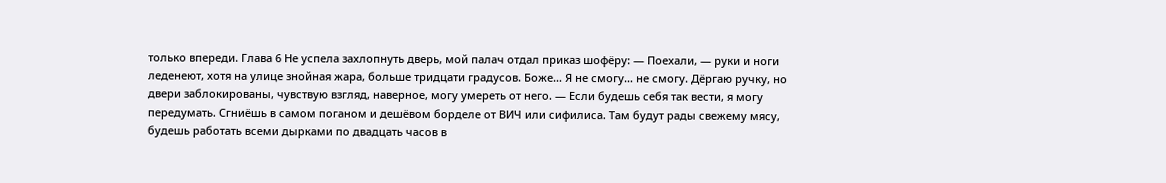только впереди. Глава 6 Не успела захлопнуть дверь, мой палач отдал приказ шофёру: — Поехали, — руки и ноги леденеют, хотя на улице знойная жара, больше тридцати градусов. Боже… Я не смогу… не смогу. Дёргаю ручку, но двери заблокированы, чувствую взгляд, наверное, могу умереть от него. — Если будешь себя так вести, я могу передумать. Сгниёшь в самом поганом и дешёвом борделе от ВИЧ или сифилиса. Там будут рады свежему мясу, будешь работать всеми дырками по двадцать часов в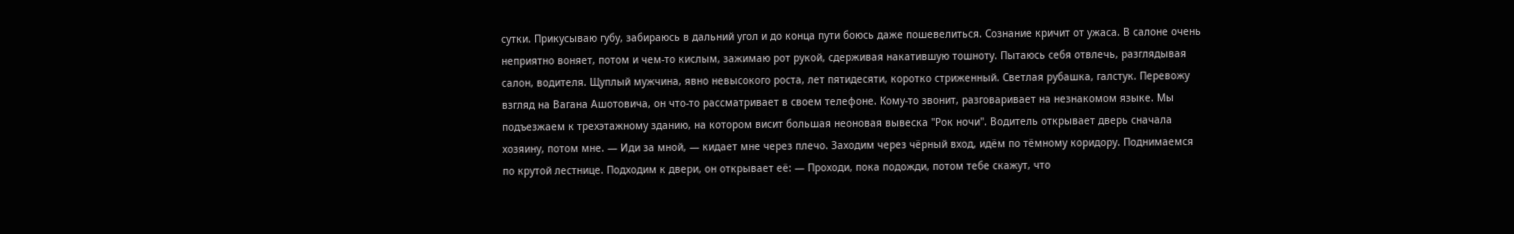сутки. Прикусываю губу, забираюсь в дальний угол и до конца пути боюсь даже пошевелиться. Сознание кричит от ужаса. В салоне очень неприятно воняет, потом и чем-то кислым, зажимаю рот рукой, сдерживая накатившую тошноту. Пытаюсь себя отвлечь, разглядывая салон, водителя. Щуплый мужчина, явно невысокого роста, лет пятидесяти, коротко стриженный. Светлая рубашка, галстук. Перевожу взгляд на Вагана Ашотовича, он что-то рассматривает в своем телефоне. Кому-то звонит, разговаривает на незнакомом языке. Мы подъезжаем к трехэтажному зданию, на котором висит большая неоновая вывеска "Рок ночи". Водитель открывает дверь сначала хозяину, потом мне. — Иди за мной, — кидает мне через плечо. Заходим через чёрный вход, идём по тёмному коридору. Поднимаемся по крутой лестнице. Подходим к двери, он открывает её: — Проходи, пока подожди, потом тебе скажут, что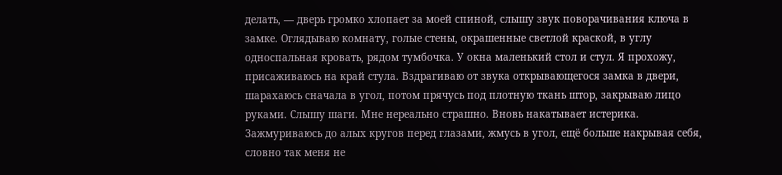делать, — дверь громко хлопает за моей спиной, слышу звук поворачивания ключа в замке. Оглядываю комнату, голые стены, окрашенные светлой краской, в углу односпальная кровать, рядом тумбочка. У окна маленький стол и стул. Я прохожу, присаживаюсь на край стула. Вздрагиваю от звука открывающегося замка в двери, шарахаюсь сначала в угол, потом прячусь под плотную ткань штор, закрываю лицо руками. Слышу шаги. Мне нереально страшно. Вновь накатывает истерика. Зажмуриваюсь до алых кругов перед глазами, жмусь в угол, ещё больше накрывая себя, словно так меня не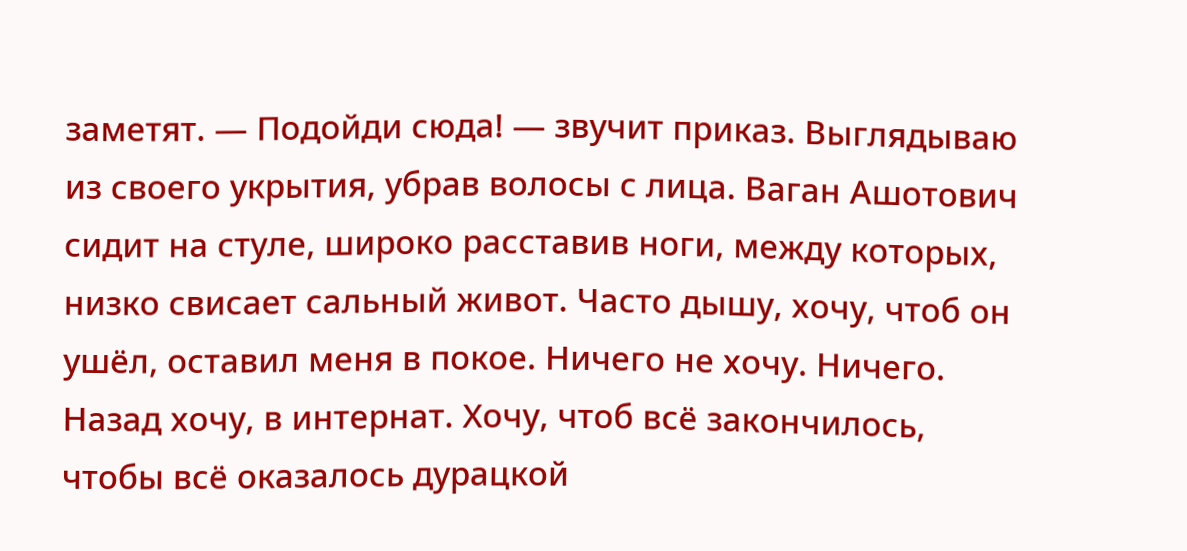заметят. — Подойди сюда! — звучит приказ. Выглядываю из своего укрытия, убрав волосы с лица. Ваган Ашотович сидит на стуле, широко расставив ноги, между которых, низко свисает сальный живот. Часто дышу, хочу, чтоб он ушёл, оставил меня в покое. Ничего не хочу. Ничего. Назад хочу, в интернат. Хочу, чтоб всё закончилось, чтобы всё оказалось дурацкой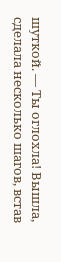шуткой. — Ты оглохла! Вышла, сделала несколько шагов, встав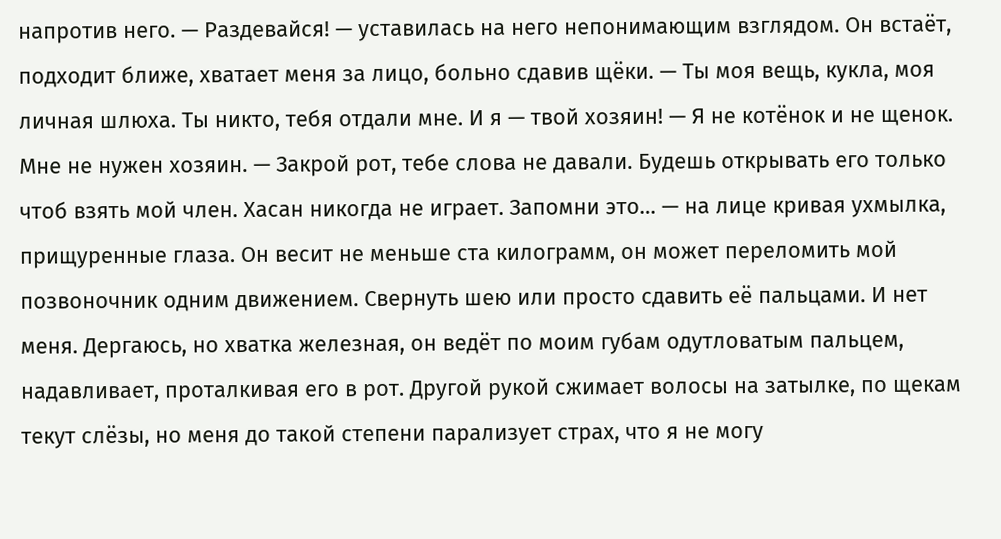напротив него. — Раздевайся! — уставилась на него непонимающим взглядом. Он встаёт, подходит ближе, хватает меня за лицо, больно сдавив щёки. — Ты моя вещь, кукла, моя личная шлюха. Ты никто, тебя отдали мне. И я — твой хозяин! — Я не котёнок и не щенок. Мне не нужен хозяин. — Закрой рот, тебе слова не давали. Будешь открывать его только чтоб взять мой член. Хасан никогда не играет. Запомни это… — на лице кривая ухмылка, прищуренные глаза. Он весит не меньше ста килограмм, он может переломить мой позвоночник одним движением. Свернуть шею или просто сдавить её пальцами. И нет меня. Дергаюсь, но хватка железная, он ведёт по моим губам одутловатым пальцем, надавливает, проталкивая его в рот. Другой рукой сжимает волосы на затылке, по щекам текут слёзы, но меня до такой степени парализует страх, что я не могу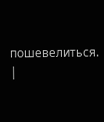пошевелиться. |